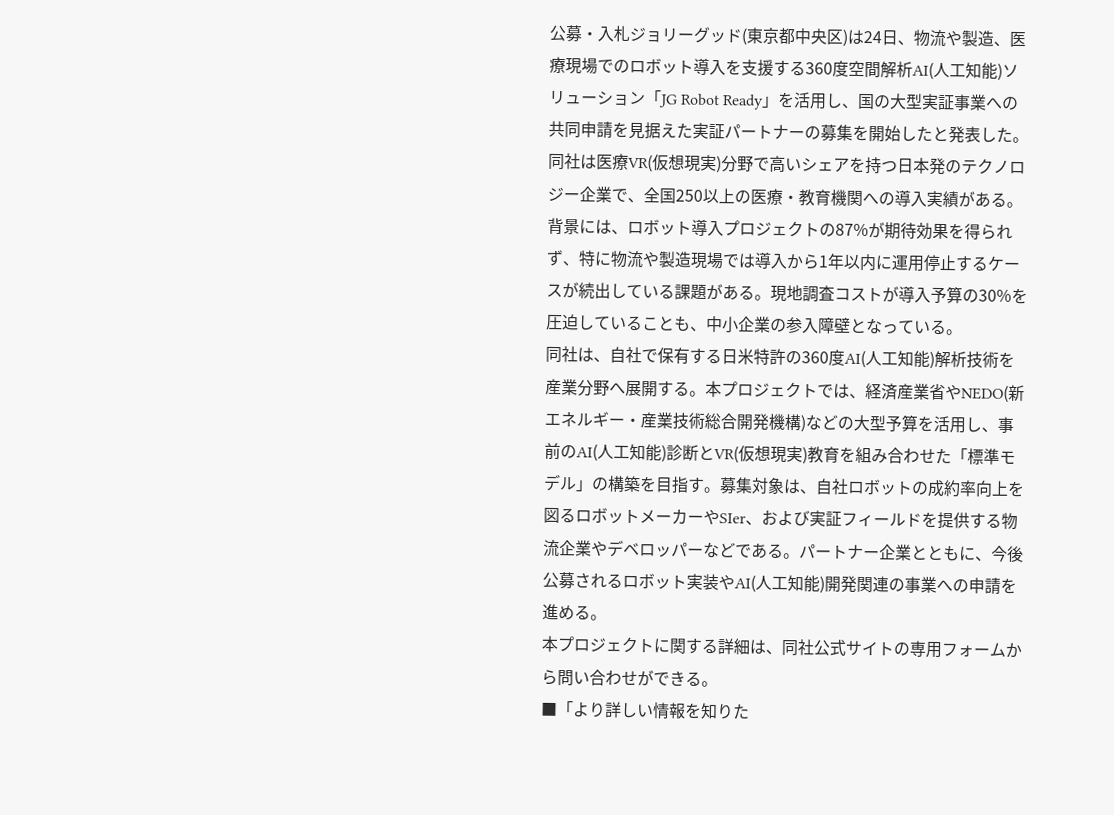公募・入札ジョリーグッド(東京都中央区)は24日、物流や製造、医療現場でのロボット導入を支援する360度空間解析AI(人工知能)ソリューション「JG Robot Ready」を活用し、国の大型実証事業への共同申請を見据えた実証パートナーの募集を開始したと発表した。同社は医療VR(仮想現実)分野で高いシェアを持つ日本発のテクノロジー企業で、全国250以上の医療・教育機関への導入実績がある。
背景には、ロボット導入プロジェクトの87%が期待効果を得られず、特に物流や製造現場では導入から1年以内に運用停止するケースが続出している課題がある。現地調査コストが導入予算の30%を圧迫していることも、中小企業の参入障壁となっている。
同社は、自社で保有する日米特許の360度AI(人工知能)解析技術を産業分野へ展開する。本プロジェクトでは、経済産業省やNEDO(新エネルギー・産業技術総合開発機構)などの大型予算を活用し、事前のAI(人工知能)診断とVR(仮想現実)教育を組み合わせた「標準モデル」の構築を目指す。募集対象は、自社ロボットの成約率向上を図るロボットメーカーやSIer、および実証フィールドを提供する物流企業やデベロッパーなどである。パートナー企業とともに、今後公募されるロボット実装やAI(人工知能)開発関連の事業への申請を進める。
本プロジェクトに関する詳細は、同社公式サイトの専用フォームから問い合わせができる。
■「より詳しい情報を知りた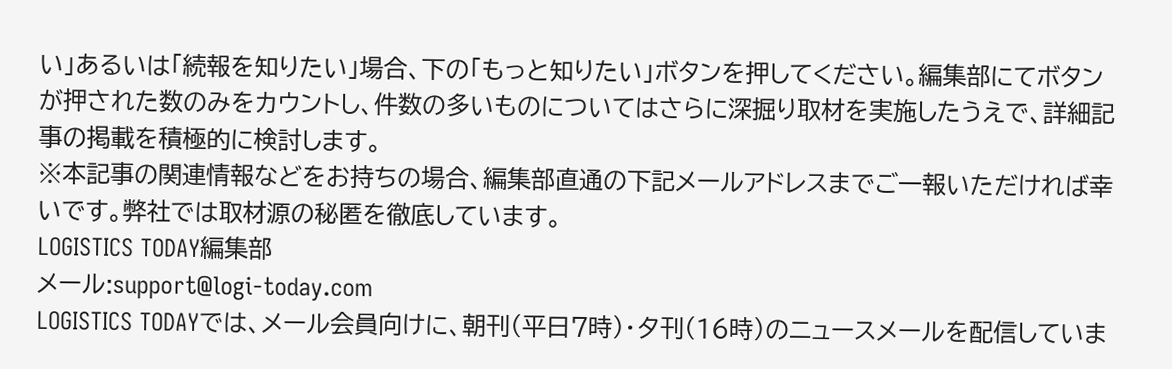い」あるいは「続報を知りたい」場合、下の「もっと知りたい」ボタンを押してください。編集部にてボタンが押された数のみをカウントし、件数の多いものについてはさらに深掘り取材を実施したうえで、詳細記事の掲載を積極的に検討します。
※本記事の関連情報などをお持ちの場合、編集部直通の下記メールアドレスまでご一報いただければ幸いです。弊社では取材源の秘匿を徹底しています。
LOGISTICS TODAY編集部
メール:support@logi-today.com
LOGISTICS TODAYでは、メール会員向けに、朝刊(平日7時)・夕刊(16時)のニュースメールを配信していま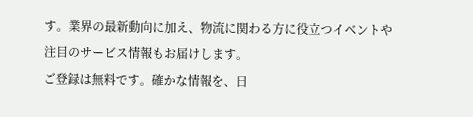す。業界の最新動向に加え、物流に関わる方に役立つイベントや注目のサービス情報もお届けします。
ご登録は無料です。確かな情報を、日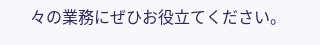々の業務にぜひお役立てください。